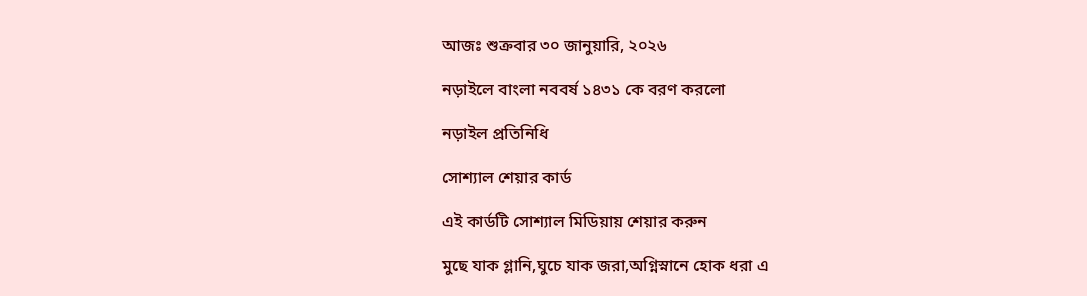আজঃ শুক্রবার ৩০ জানুয়ারি, ২০২৬

নড়াইলে বাংলা নববর্ষ ১৪৩১ কে বরণ করলো

নড়াইল প্রতিনিধি

সোশ্যাল শেয়ার কার্ড

এই কার্ডটি সোশ্যাল মিডিয়ায় শেয়ার করুন

মুছে যাক গ্লানি,ঘুচে যাক জরা,অগ্নিস্নানে হোক ধরা এ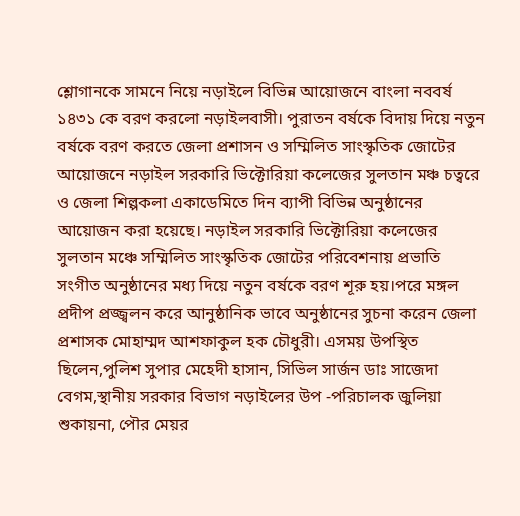শ্লোগানকে সামনে নিয়ে নড়াইলে বিভিন্ন আয়োজনে বাংলা নববর্ষ ১৪৩১ কে বরণ করলো নড়াইলবাসী। পুরাতন বর্ষকে বিদায় দিয়ে নতুন বর্ষকে বরণ করতে জেলা প্রশাসন ও সম্মিলিত সাংস্কৃতিক জোটের আয়োজনে নড়াইল সরকারি ভিক্টোরিয়া কলেজের সুলতান মঞ্চ চত্বরে ও জেলা শিল্পকলা একাডেমিতে দিন ব্যাপী বিভিন্ন অনুষ্ঠানের আয়োজন করা হয়েছে। নড়াইল সরকারি ভিক্টোরিয়া কলেজের সুলতান মঞ্চে সম্মিলিত সাংস্কৃতিক জোটের পরিবেশনায় প্রভাতি সংগীত অনুষ্ঠানের মধ্য দিয়ে নতুন বর্ষকে বরণ শূরু হয়।পরে মঙ্গল প্রদীপ প্রজ্জ্বলন করে আনুষ্ঠানিক ভাবে অনুষ্ঠানের সুচনা করেন জেলা প্রশাসক মোহাম্মদ আশফাকুল হক চৌধুরী। এসময় উপস্থিত ছিলেন,পুলিশ সুপার মেহেদী হাসান, সিভিল সার্জন ডাঃ সাজেদা বেগম,স্থানীয় সরকার বিভাগ নড়াইলের উপ -পরিচালক জুলিয়া শুকায়না, পৌর মেয়র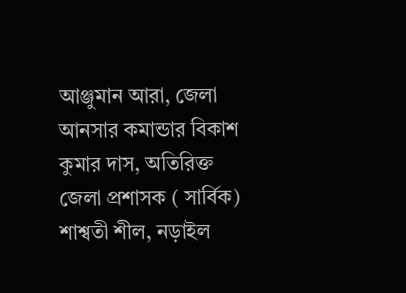আঞ্জুমান আরা, জেলা আনসার কমান্ডার বিকাশ কুমার দাস, অতিরিক্ত জেলা প্রশাসক ( সার্বিক) শাশ্বতী শীল, নড়াইল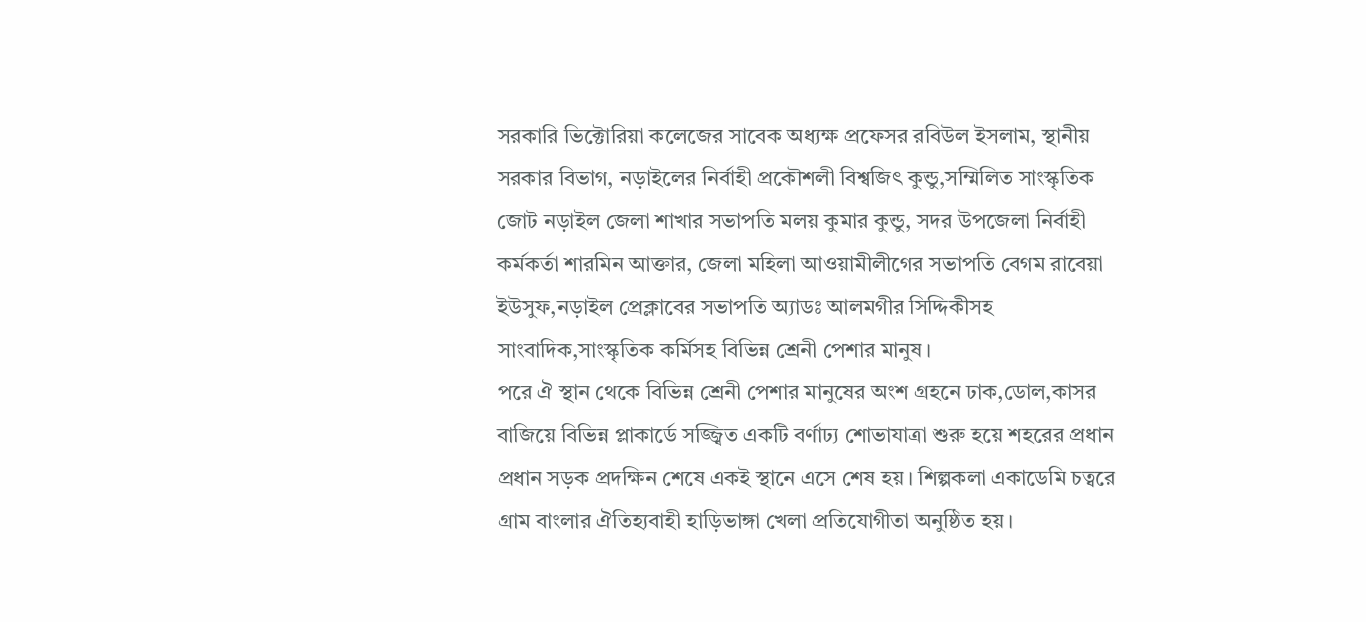সরকারি ভিক্টোরিয়া কলেজের সাবেক অধ্যক্ষ প্রফেসর রবিউল ইসলাম, স্থানীয় সরকার বিভাগ, নড়াইলের নির্বাহী প্রকৌশলী বিশ্বজিৎ কুন্ডু,সম্মিলিত সাংস্কৃতিক জোট নড়াইল জেলা শাখার সভাপতি মলয় কুমার কুন্ডু, সদর উপজেলা নির্বাহী কর্মকর্তা শারমিন আক্তার, জেলা মহিলা আওয়ামীলীগের সভাপতি বেগম রাবেয়া ইউসুফ,নড়াইল প্রেক্লাবের সভাপতি অ্যাডঃ আলমগীর সিদ্দিকীসহ সাংবাদিক,সাংস্কৃতিক কর্মিসহ বিভিন্ন শ্রেনী পেশার মানুষ।
পরে ঐ স্থান থেকে বিভিন্ন শ্রেনী পেশার মানুষের অংশ গ্রহনে ঢাক,ডোল,কাসর বাজিয়ে বিভিন্ন প্লাকার্ডে সজ্জ্বিত একটি বর্ণাঢ্য শোভাযাত্রা শুরু হয়ে শহরের প্রধান প্রধান সড়ক প্রদক্ষিন শেষে একই স্থানে এসে শেষ হয়। শিল্পকলা একাডেমি চত্বরে গ্রাম বাংলার ঐতিহ্যবাহী হাড়িভাঙ্গা খেলা প্রতিযোগীতা অনুষ্ঠিত হয়।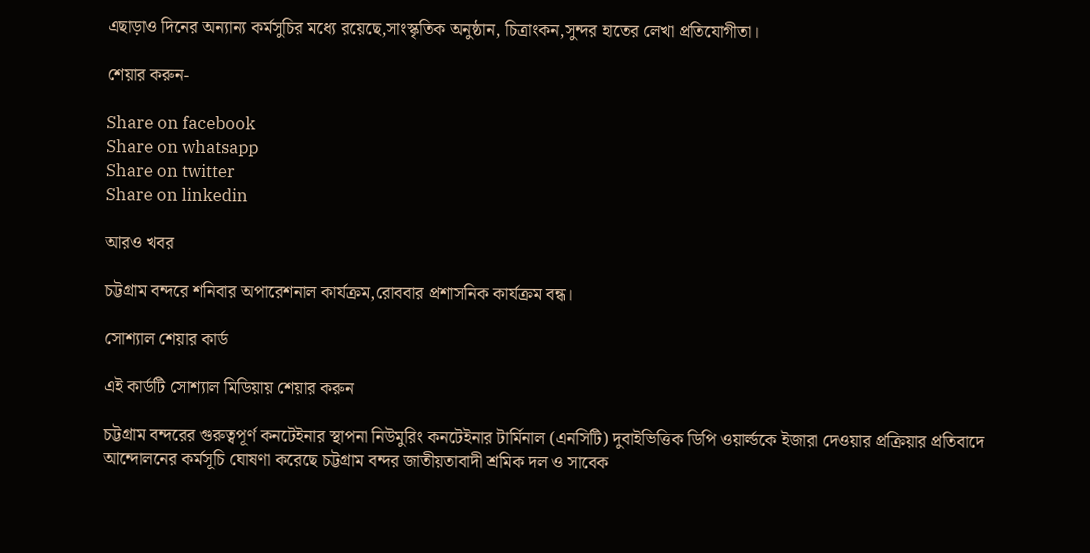এছাড়াও দিনের অন্যান্য কর্মসুচির মধ্যে রয়েছে,সাংস্কৃতিক অনুষ্ঠান, চিত্রাংকন,সুন্দর হাতের লেখা প্রতিযোগীতা।

শেয়ার করুন-

Share on facebook
Share on whatsapp
Share on twitter
Share on linkedin

আরও খবর

চট্টগ্রাম বন্দরে শনিবার অপারেশনাল কার্যক্রম,রোববার প্রশাসনিক কার্যক্রম বন্ধ।

সোশ্যাল শেয়ার কার্ড

এই কার্ডটি সোশ্যাল মিডিয়ায় শেয়ার করুন

চট্টগ্রাম বন্দরের গুরুত্বপূর্ণ কনটেইনার স্থাপনা নিউমুরিং কনটেইনার টার্মিনাল (এনসিটি) দুবাইভিত্তিক ডিপি ওয়ার্ল্ডকে ইজারা দেওয়ার প্রক্রিয়ার প্রতিবাদে আন্দোলনের কর্মসূচি ঘোষণা করেছে চট্টগ্রাম বন্দর জাতীয়তাবাদী শ্রমিক দল ও সাবেক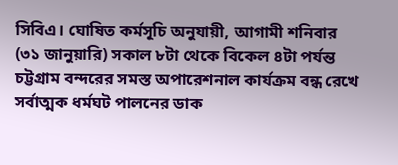সিবিএ। ঘোষিত কর্মসূচি অনুযায়ী, আগামী শনিবার (৩১ জানুয়ারি) সকাল ৮টা থেকে বিকেল ৪টা পর্যন্ত চট্টগ্রাম বন্দরের সমস্ত অপারেশনাল কার্যক্রম বন্ধ রেখে সর্বাত্মক ধর্মঘট পালনের ডাক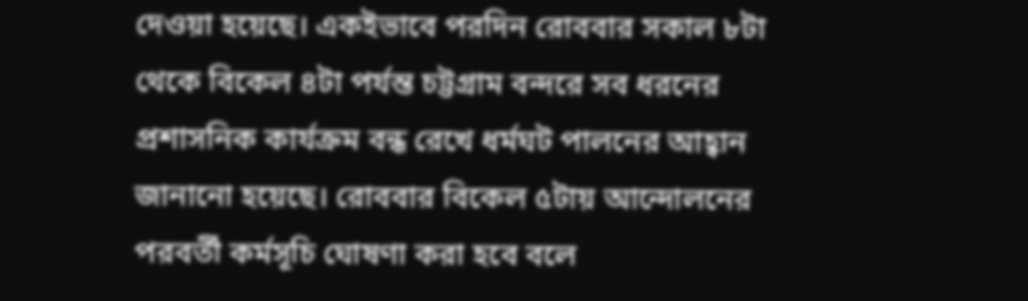দেওয়া হয়েছে। একইভাবে পরদিন রোববার সকাল ৮টা থেকে বিকেল ৪টা পর্যন্ত চট্টগ্রাম বন্দরে সব ধরনের প্রশাসনিক কার্যক্রম বন্ধ রেখে ধর্মঘট পালনের আহ্বান জানানো হয়েছে। রোববার বিকেল ৫টায় আন্দোলনের পরবর্তী কর্মসূচি ঘোষণা করা হবে বলে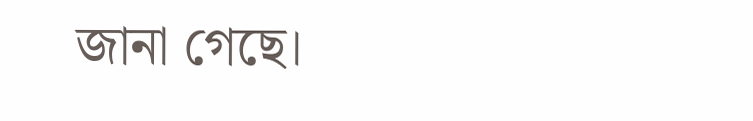জানা গেছে।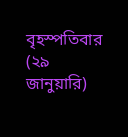বৃহস্পতিবার (২৯ জানুয়ারি)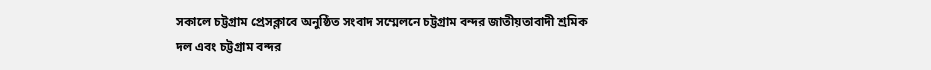সকালে চট্টগ্রাম প্রেসক্লাবে অনুষ্ঠিত সংবাদ সম্মেলনে চট্টগ্রাম বন্দর জাতীয়তাবাদী শ্রমিক দল এবং চট্টগ্রাম বন্দর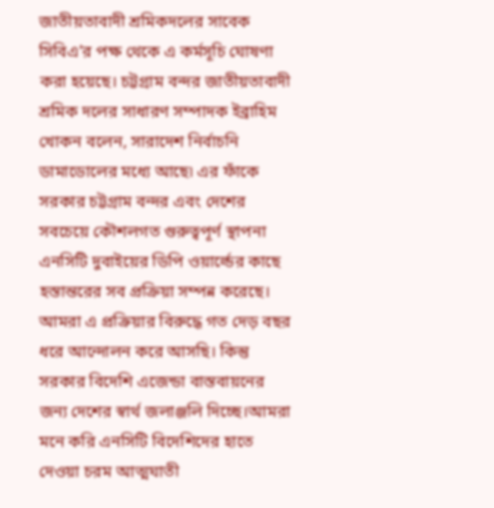জাতীয়তাবাদী শ্রমিকদলের সাবেক সিবিএ’র পক্ষ থেকে এ কর্মসূচি ঘোষণা করা হয়েছে। চট্টগ্রাম বন্দর জাতীয়তাবাদী শ্রমিক দলের সাধারণ সম্পাদক ইব্রাহিম খোকন বলেন, সারাদেশ নির্বাচনি ডামাডোলের মধ্যে আছে৷ এর ফাঁকে সরকার চট্টগ্রাম বন্দর এবং দেশের সবচেয়ে কৌশলগত গুরুত্বপূর্ণ স্থাপনা এনসিটি দুবাইয়ের ডিপি ওয়ার্ল্ডের কাছে হস্তান্তরের সব প্রক্রিয়া সম্পন্ন করেছে। আমরা এ প্রক্রিয়ার বিরুদ্ধে গত দেড় বছর ধরে আন্দোলন করে আসছি। কিন্তু সরকার বিদেশি এজেন্ডা বাস্তবায়নের জন্য দেশের স্বার্থ জলাঞ্জলি দিচ্ছে।আমরা মনে করি এনসিটি বিদেশিদের হাতে দেওয়া চরম আত্মঘাতী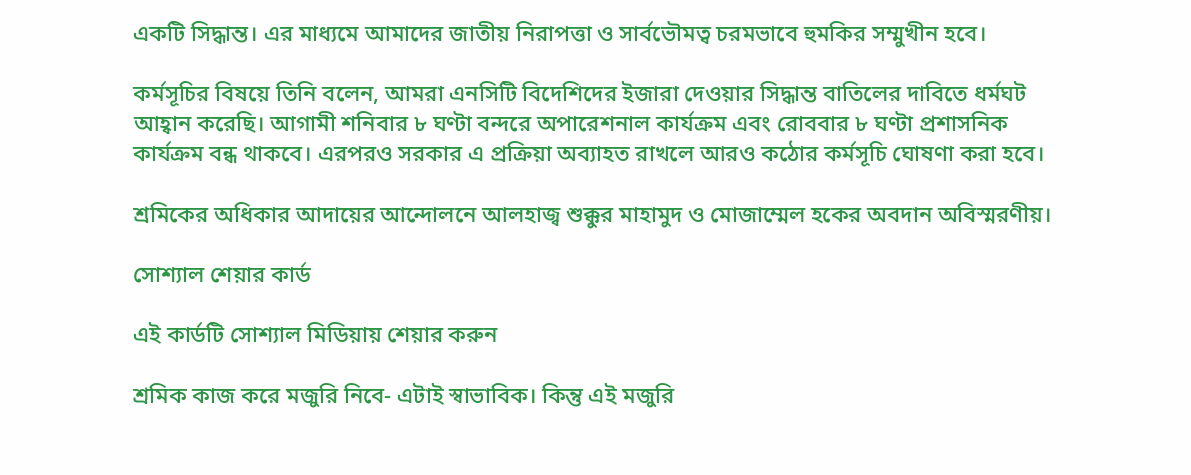একটি সিদ্ধান্ত। এর মাধ্যমে আমাদের জাতীয় নিরাপত্তা ও সার্বভৌমত্ব চরমভাবে হুমকির সম্মুখীন হবে।

কর্মসূচির বিষয়ে তিনি বলেন, আমরা এনসিটি বিদেশিদের ইজারা দেওয়ার সিদ্ধান্ত বাতিলের দাবিতে ধর্মঘট আহ্বান করেছি। আগামী শনিবার ৮ ঘণ্টা বন্দরে অপারেশনাল কার্যক্রম এবং রোববার ৮ ঘণ্টা প্রশাসনিক কার্যক্রম বন্ধ থাকবে। এরপরও সরকার এ প্রক্রিয়া অব্যাহত রাখলে আরও কঠোর কর্মসূচি ঘোষণা করা হবে।

শ্রমিকের অধিকার আদায়ের আন্দোলনে আলহাজ্ব শুক্কুর মাহামুদ ও মোজাম্মেল হকের অবদান অবিস্মরণীয়।

সোশ্যাল শেয়ার কার্ড

এই কার্ডটি সোশ্যাল মিডিয়ায় শেয়ার করুন

শ্রমিক কাজ করে মজুরি নিবে- এটাই স্বাভাবিক। কিন্তু এই মজুরি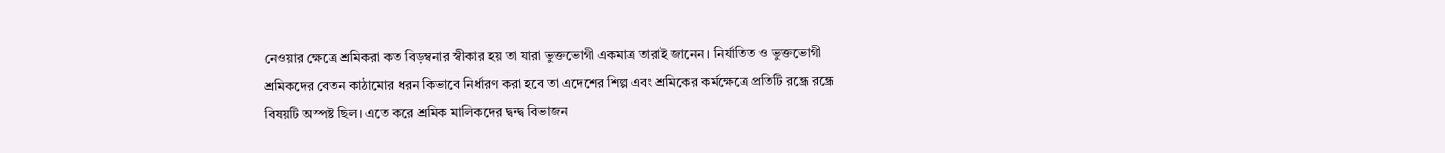নেওয়ার ক্ষেত্রে শ্রমিকরা কত বিড়ম্বনার স্বীকার হয় তা যারা ভুক্তভোগী একমাত্র তারাই জানেন। নির্যাতিত ও ভুক্তভোগী শ্রমিকদের বেতন কাঠামোর ধরন কিভাবে নির্ধারণ করা হবে তা এদেশের শিল্প এবং শ্রমিকের কর্মক্ষেত্রে প্রতিটি রন্ধ্রে রন্ধ্রে বিষয়টি অস্পষ্ট ছিল। এতে করে শ্রমিক মালিকদের দ্বন্দ্ব বিভাজন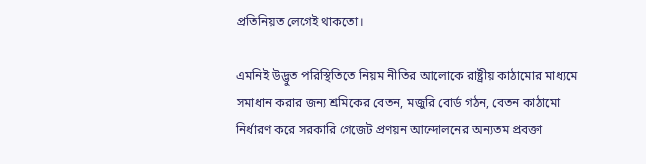প্রতিনিয়ত লেগেই থাকতো।

এমনিই উদ্ভুত পরিস্থিতিতে নিয়ম নীতির আলোকে রাষ্ট্রীয় কাঠামোর মাধ্যমে সমাধান করার জন্য শ্রমিকের বেতন, মজুরি বোর্ড গঠন, বেতন কাঠামো নির্ধারণ করে সরকারি গেজেট প্রণয়ন আন্দোলনের অন্যতম প্রবক্তা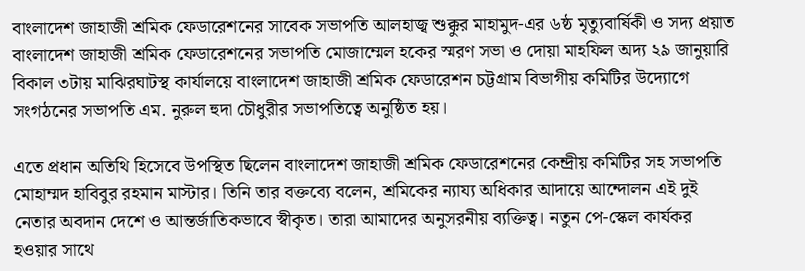বাংলাদেশ জাহাজী শ্রমিক ফেডারেশনের সাবেক সভাপতি আলহাজ্ব শুক্কুর মাহামুদ-এর ৬ষ্ঠ মৃত্যুবার্ষিকী ও সদ্য প্রয়াত বাংলাদেশ জাহাজী শ্রমিক ফেডারেশনের সভাপতি মোজাম্মেল হকের স্মরণ সভা ও দোয়া মাহফিল অদ্য ২৯ জানুয়ারি বিকাল ৩টায় মাঝিরঘাটস্থ কার্যালয়ে বাংলাদেশ জাহাজী শ্রমিক ফেডারেশন চট্টগ্রাম বিভাগীয় কমিটির উদ্যোগে সংগঠনের সভাপতি এম. নুরুল হুদা চৌধুরীর সভাপতিত্বে অনুষ্ঠিত হয়।

এতে প্রধান অতিথি হিসেবে উপস্থিত ছিলেন বাংলাদেশ জাহাজী শ্রমিক ফেডারেশনের কেন্দ্রীয় কমিটির সহ সভাপতি মোহাম্মদ হাবিবুর রহমান মাস্টার। তিনি তার বক্তব্যে বলেন, শ্রমিকের ন্যায্য অধিকার আদায়ে আন্দোলন এই দুই নেতার অবদান দেশে ও আন্তর্জাতিকভাবে স্বীকৃত। তারা আমাদের অনুসরনীয় ব্যক্তিত্ব। নতুন পে-স্কেল কার্যকর হওয়ার সাথে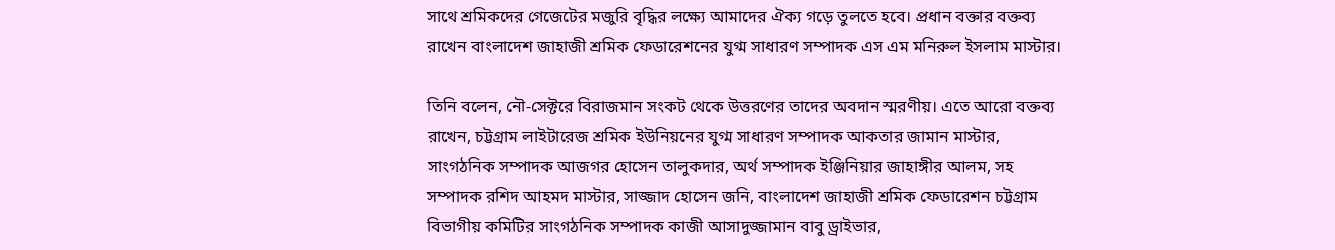সাথে শ্রমিকদের গেজেটের মজুরি বৃদ্ধির লক্ষ্যে আমাদের ঐক্য গড়ে তুলতে হবে। প্রধান বক্তার বক্তব্য রাখেন বাংলাদেশ জাহাজী শ্রমিক ফেডারেশনের যুগ্ম সাধারণ সম্পাদক এস এম মনিরুল ইসলাম মাস্টার।

তিনি বলেন, নৌ-সেক্টরে বিরাজমান সংকট থেকে উত্তরণের তাদের অবদান স্মরণীয়। এতে আরো বক্তব্য রাখেন, চট্টগ্রাম লাইটারেজ শ্রমিক ইউনিয়নের যুগ্ম সাধারণ সম্পাদক আকতার জামান মাস্টার, সাংগঠনিক সম্পাদক আজগর হোসেন তালুকদার, অর্থ সম্পাদক ইঞ্জিনিয়ার জাহাঙ্গীর আলম, সহ সম্পাদক রশিদ আহমদ মাস্টার, সাজ্জাদ হোসেন জনি, বাংলাদেশ জাহাজী শ্রমিক ফেডারেশন চট্টগ্রাম বিভাগীয় কমিটির সাংগঠনিক সম্পাদক কাজী আসাদুজ্জামান বাবু ড্রাইভার,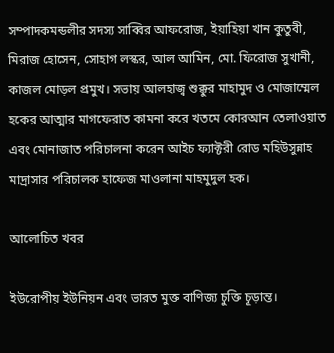সম্পাদকমন্ডলীর সদস্য সাব্বির আফরোজ, ইয়াহিয়া খান কুতুবী, মিরাজ হোসেন, সোহাগ লস্কর, আল আমিন, মো. ফিরোজ সুখানী, কাজল মোড়ল প্রমুখ। সভায় আলহাজ্ব শুক্কুর মাহামুদ ও মোজাম্মেল হকের আত্মার মাগফেরাত কামনা করে খতমে কোরআন তেলাওয়াত এবং মোনাজাত পরিচালনা করেন আইচ ফ্যাক্টরী রোড মহিউসুন্নাহ মাদ্রাসার পরিচালক হাফেজ মাওলানা মাহমুদুল হক।

আলোচিত খবর

ইউরোপীয় ইউনিয়ন এবং ভারত মুক্ত বাণিজ্য চুক্তি চূড়ান্ত।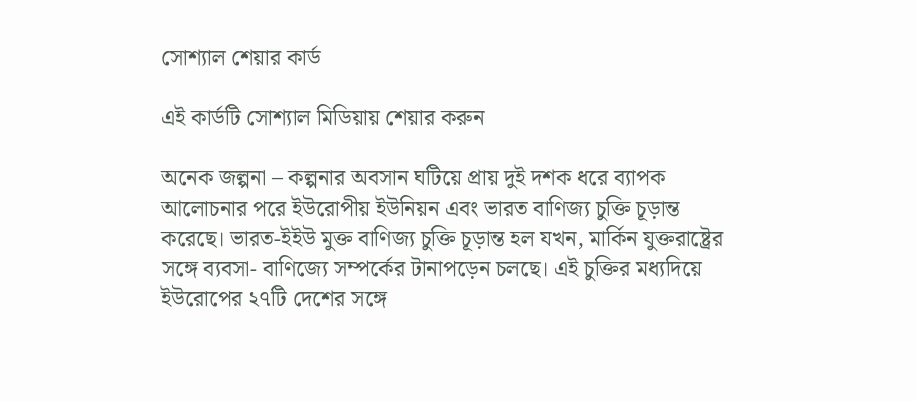সোশ্যাল শেয়ার কার্ড

এই কার্ডটি সোশ্যাল মিডিয়ায় শেয়ার করুন

অনেক জল্পনা – কল্পনার অবসান ঘটিয়ে প্রায় দুই দশক ধরে ব্যাপক আলোচনার পরে ইউরোপীয় ইউনিয়ন এবং ভারত বাণিজ্য চুক্তি চূড়ান্ত করেছে। ভারত-ইইউ মুক্ত বাণিজ্য চুক্তি চূড়ান্ত হল যখন, মার্কিন যুক্তরাষ্ট্রের সঙ্গে ব্যবসা- বাণিজ্যে সম্পর্কের টানাপড়েন চলছে। এই চুক্তির মধ্যদিয়ে ইউরোপের ২৭টি দেশের সঙ্গে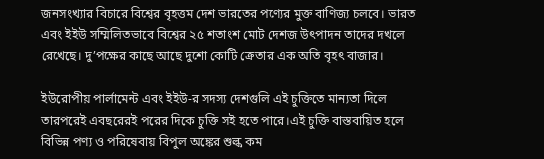জনসংখ্যার বিচারে বিশ্বের বৃহত্তম দেশ ভারতের পণ্যের মুক্ত বাণিজ্য চলবে। ভারত এবং ইইউ সম্মিলিতভাবে বিশ্বের ২৫ শতাংশ মোট দেশজ উৎপাদন তাদের দখলে রেখেছে। দু’পক্ষের কাছে আছে দুশো কোটি ক্রেতার এক অতি বৃহৎ বাজার।

ইউরোপীয় পার্লামেন্ট এবং ইইউ-র সদস্য দেশগুলি এই চুক্তিতে মান্যতা দিলে তারপরেই এবছরেরই পরের দিকে চুক্তি সই হতে পারে।এই চুক্তি বাস্তবায়িত হলে বিভিন্ন পণ্য ও পরিষেবায় বিপুল অঙ্কের শুল্ক কম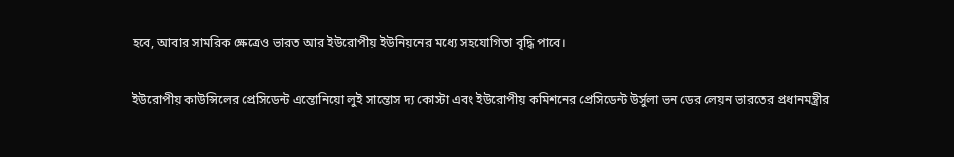হবে, আবার সামরিক ক্ষেত্রেও ভারত আর ইউরোপীয় ইউনিয়নের মধ্যে সহযোগিতা বৃদ্ধি পাবে।

ইউরোপীয় কাউন্সিলের প্রেসিডেন্ট এন্তোনিয়ো লুই সান্তোস দ্য কোস্টা এবং ইউরোপীয় কমিশনের প্রেসিডেন্ট উর্সুলা ভন ডের লেয়ন ভারতের প্রধানমন্ত্রীর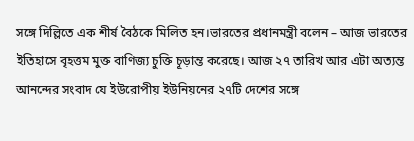সঙ্গে দিল্লিতে এক শীর্ষ বৈঠকে মিলিত হন।ভারতের প্রধানমন্ত্রী বলেন – আজ ভারতের ইতিহাসে বৃহত্তম মুক্ত বাণিজ্য চুক্তি চূড়ান্ত করেছে। আজ ২৭ তারিখ আর এটা অত্যন্ত আনন্দের সংবাদ যে ইউরোপীয় ইউনিয়নের ২৭টি দেশের সঙ্গে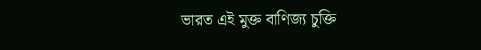ভারত এই মুক্ত বাণিজ্য চুক্তি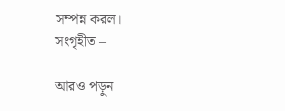সম্পন্ন করল।
সংগৃহীত –

আরও পড়ুন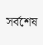সর্বশেষ